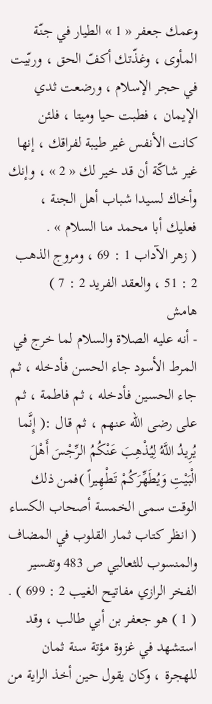وعمك جعفر « 1 » الطيار في جنّة المأوى ، وغذّتك أكفّ الحق ، وربّيت في حجر الإسلام ، ورضعت ثدي الإيمان ، فطبت حيا وميتا ، فلئن كانت الأنفس غير طيبة لفراقك ، إنها غير شاكّة أن قد خير لك « 2 » ، وإنك وأخاك لسيدا شباب أهل الجنة ، فعليك أبا محمد منا السلام » .
( زهر الآداب 1 : 69 ، ومروج الذهب 2 : 51 ، والعقد الفريد 2 : 7 )
هامش
- أنه عليه الصلاة والسلام لما خرج في المرط الأسود جاء الحسن فأدخله ، ثم جاء الحسين فأدخله ، ثم فاطمة ، ثم على رضى اللّه عنهم ، ثم قال :( إِنَّما يُرِيدُ اللَّهُ لِيُذْهِبَ عَنْكُمُ الرِّجْسَ أَهْلَ الْبَيْتِ وَيُطَهِّرَكُمْ تَطْهِيراً )فمن ذلك الوقت سمى الخمسة أصحاب الكساء ( انظر كتاب ثمار القلوب في المضاف والمنسوب للثعالبي ص 483 وتفسير الفخر الرازي مفاتيح الغيب 2 : 699 ) .
( 1 ) هو جعفر بن أبي طالب ، وقد استشهد في غزوة مؤتة سنة ثمان للهجرة ، وكان يقول حين أخذ الراية من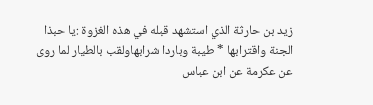زيد بن حارثة الذي استشهد قبله في هذه الغزوة :يا حبذا الجنة واقترابها * طيبة وباردا شرابهاولقب بالطيار لما روى عن عكرمة عن ابن عباس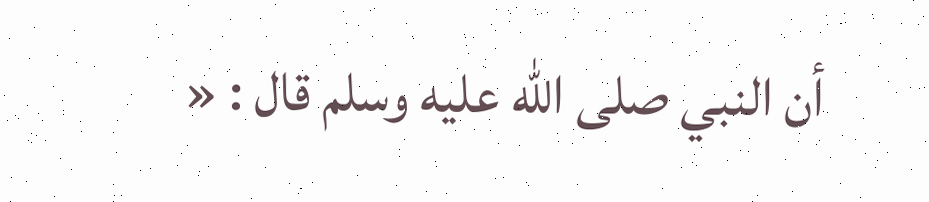أن النبي صلى اللّه عليه وسلم قال : «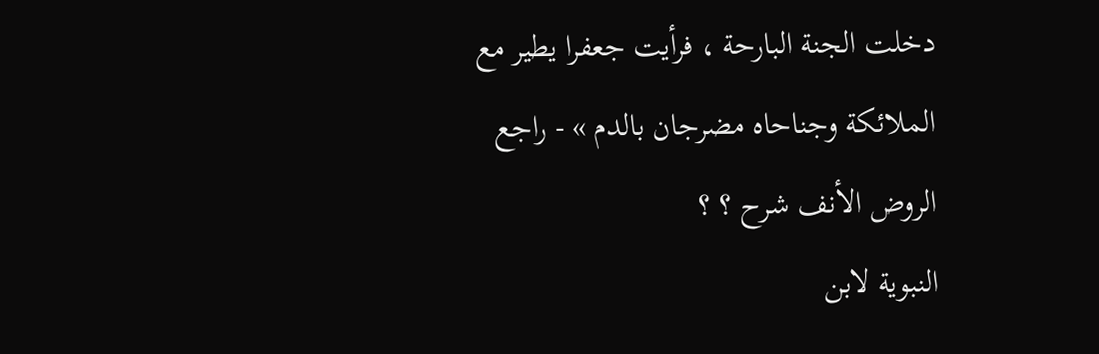دخلت الجنة البارحة ، فرأيت جعفرا يطير مع الملائكة وجناحاه مضرجان بالدم » - راجع الروض الأنف شرح ؟ ؟
النبوية لابن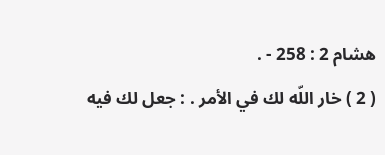هشام 2 : 258 - .
( 2 ) خار اللّه لك في الأمر . : جعل لك فيه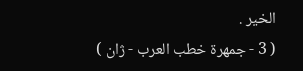الخير .
( 3 - جمهرة خطب العرب - ژان )